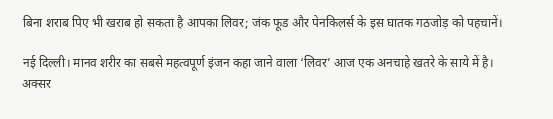बिना शराब पिए भी खराब हो सकता है आपका लिवर; जंक फूड और पेनकिलर्स के इस घातक गठजोड़ को पहचानें।

नई दिल्ली। मानव शरीर का सबसे महत्वपूर्ण इंजन कहा जाने वाला ‘लिवर’ आज एक अनचाहे खतरे के साये में है। अक्सर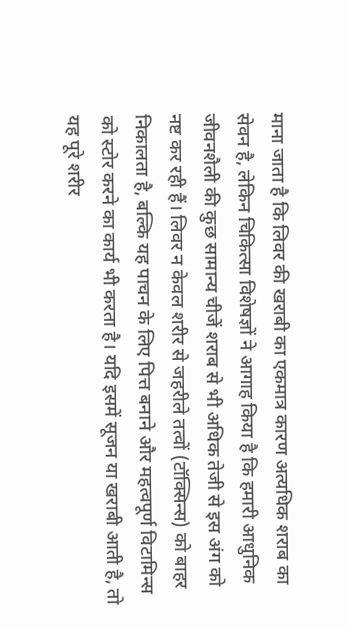माना जाता है कि लिवर की खराबी का एकमात्र कारण अत्यधिक शराब का सेवन है, लेकिन चिकित्सा विशेषज्ञों ने आगाह किया है कि हमारी आधुनिक जीवनशैली की कुछ सामान्य चीजें शराब से भी अधिक तेजी से इस अंग को नष्ट कर रही हैं। लिवर न केवल शरीर से जहरीले तत्वों (टॉक्सिन्स) को बाहर निकालता है, बल्कि यह पाचन के लिए पित्त बनाने और महत्वपूर्ण विटामिन्स को स्टोर करने का कार्य भी करता है। यदि इसमें सूजन या खराबी आती है, तो यह पूरे शरीर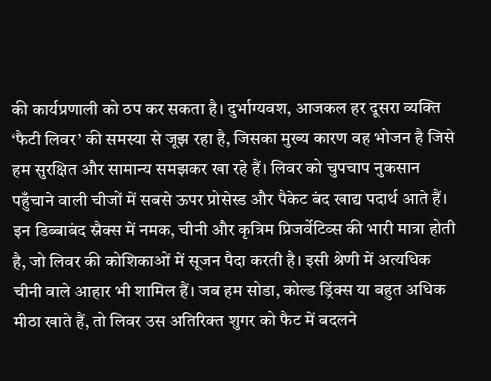की कार्यप्रणाली को ठप कर सकता है। दुर्भाग्यवश, आजकल हर दूसरा व्यक्ति ‘फैटी लिवर’ की समस्या से जूझ रहा है, जिसका मुख्य कारण वह भोजन है जिसे हम सुरक्षित और सामान्य समझकर खा रहे हैं। लिवर को चुपचाप नुकसान पहुँचाने वाली चीजों में सबसे ऊपर प्रोसेस्ड और पैकेट बंद खाद्य पदार्थ आते हैं। इन डिब्बाबंद स्नैक्स में नमक, चीनी और कृत्रिम प्रिजर्वेटिव्स की भारी मात्रा होती है, जो लिवर की कोशिकाओं में सूजन पैदा करती है। इसी श्रेणी में अत्यधिक चीनी वाले आहार भी शामिल हैं। जब हम सोडा, कोल्ड ड्रिंक्स या बहुत अधिक मीठा खाते हैं, तो लिवर उस अतिरिक्त शुगर को फैट में बदलने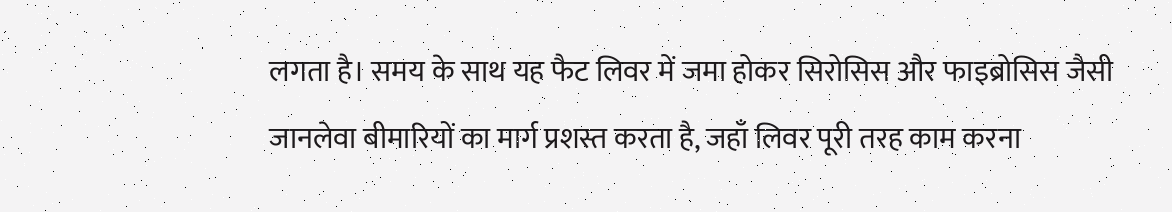लगता है। समय के साथ यह फैट लिवर में जमा होकर सिरोसिस और फाइब्रोसिस जैसी जानलेवा बीमारियों का मार्ग प्रशस्त करता है, जहाँ लिवर पूरी तरह काम करना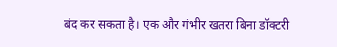बंद कर सकता है। एक और गंभीर खतरा बिना डॉक्टरी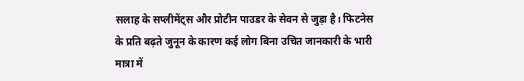सलाह के सप्लीमेंट्स और प्रोटीन पाउडर के सेवन से जुड़ा है। फिटनेस के प्रति बढ़ते जुनून के कारण कई लोग बिना उचित जानकारी के भारी मात्रा में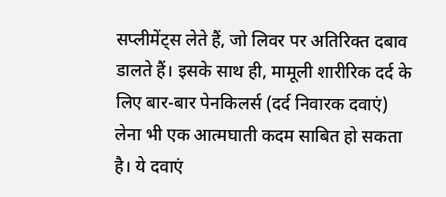सप्लीमेंट्स लेते हैं, जो लिवर पर अतिरिक्त दबाव डालते हैं। इसके साथ ही, मामूली शारीरिक दर्द के लिए बार-बार पेनकिलर्स (दर्द निवारक दवाएं) लेना भी एक आत्मघाती कदम साबित हो सकता है। ये दवाएं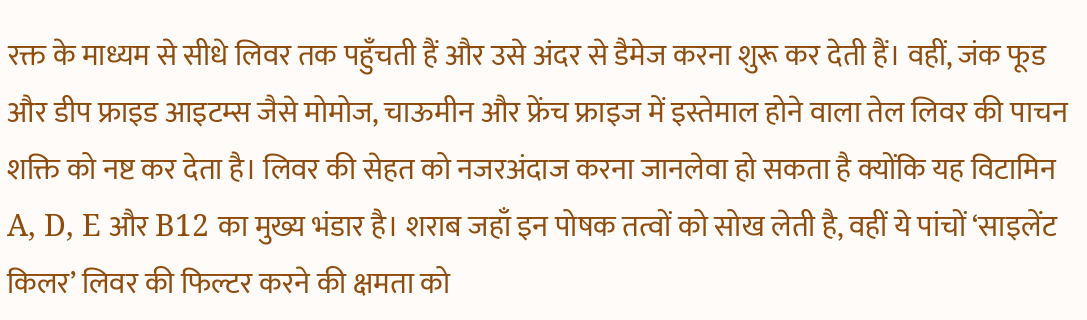रक्त के माध्यम से सीधे लिवर तक पहुँचती हैं और उसे अंदर से डैमेज करना शुरू कर देती हैं। वहीं, जंक फूड और डीप फ्राइड आइटम्स जैसे मोमोज, चाऊमीन और फ्रेंच फ्राइज में इस्तेमाल होने वाला तेल लिवर की पाचन शक्ति को नष्ट कर देता है। लिवर की सेहत को नजरअंदाज करना जानलेवा हो सकता है क्योंकि यह विटामिन A, D, E और B12 का मुख्य भंडार है। शराब जहाँ इन पोषक तत्वों को सोख लेती है, वहीं ये पांचों ‘साइलेंट किलर’ लिवर की फिल्टर करने की क्षमता को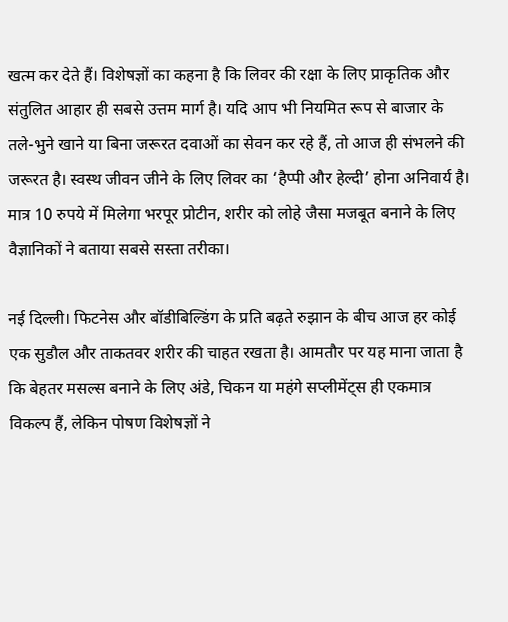खत्म कर देते हैं। विशेषज्ञों का कहना है कि लिवर की रक्षा के लिए प्राकृतिक और संतुलित आहार ही सबसे उत्तम मार्ग है। यदि आप भी नियमित रूप से बाजार के तले-भुने खाने या बिना जरूरत दवाओं का सेवन कर रहे हैं, तो आज ही संभलने की जरूरत है। स्वस्थ जीवन जीने के लिए लिवर का ‘हैप्पी और हेल्दी’ होना अनिवार्य है।
मात्र 10 रुपये में मिलेगा भरपूर प्रोटीन, शरीर को लोहे जैसा मजबूत बनाने के लिए वैज्ञानिकों ने बताया सबसे सस्ता तरीका।

नई दिल्ली। फिटनेस और बॉडीबिल्डिंग के प्रति बढ़ते रुझान के बीच आज हर कोई एक सुडौल और ताकतवर शरीर की चाहत रखता है। आमतौर पर यह माना जाता है कि बेहतर मसल्स बनाने के लिए अंडे, चिकन या महंगे सप्लीमेंट्स ही एकमात्र विकल्प हैं, लेकिन पोषण विशेषज्ञों ने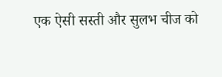एक ऐसी सस्ती और सुलभ चीज को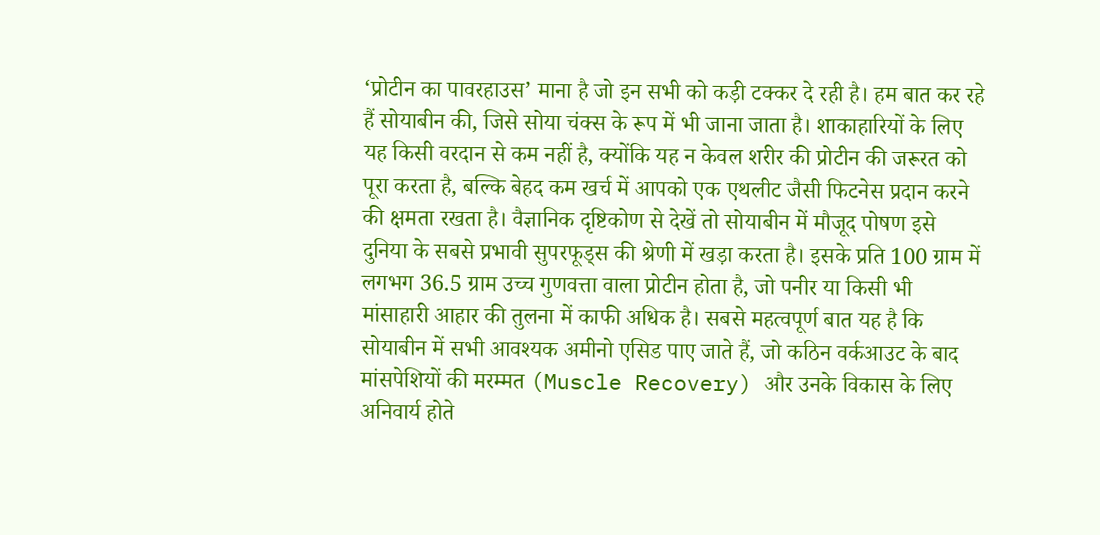‘प्रोटीन का पावरहाउस’ माना है जो इन सभी को कड़ी टक्कर दे रही है। हम बात कर रहे हैं सोयाबीन की, जिसे सोया चंक्स के रूप में भी जाना जाता है। शाकाहारियों के लिए यह किसी वरदान से कम नहीं है, क्योंकि यह न केवल शरीर की प्रोटीन की जरूरत को पूरा करता है, बल्कि बेहद कम खर्च में आपको एक एथलीट जैसी फिटनेस प्रदान करने की क्षमता रखता है। वैज्ञानिक दृष्टिकोण से देखें तो सोयाबीन में मौजूद पोषण इसे दुनिया के सबसे प्रभावी सुपरफूड्स की श्रेणी में खड़ा करता है। इसके प्रति 100 ग्राम में लगभग 36.5 ग्राम उच्च गुणवत्ता वाला प्रोटीन होता है, जो पनीर या किसी भी मांसाहारी आहार की तुलना में काफी अधिक है। सबसे महत्वपूर्ण बात यह है कि सोयाबीन में सभी आवश्यक अमीनो एसिड पाए जाते हैं, जो कठिन वर्कआउट के बाद मांसपेशियों की मरम्मत (Muscle Recovery) और उनके विकास के लिए अनिवार्य होते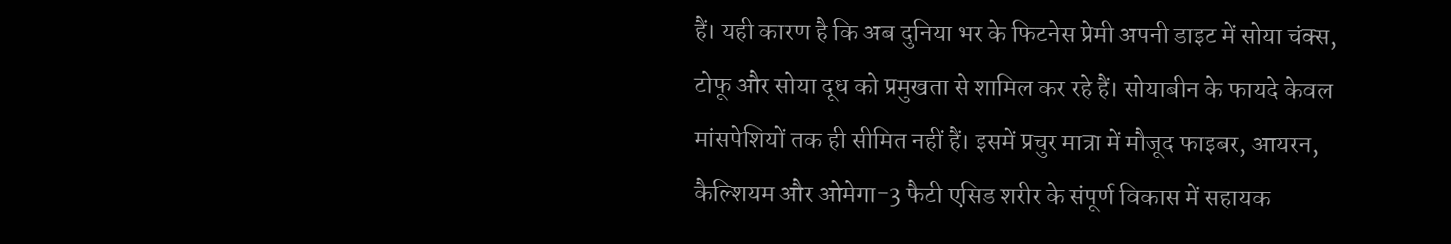हैं। यही कारण है कि अब दुनिया भर के फिटनेस प्रेमी अपनी डाइट में सोया चंक्स, टोफू और सोया दूध को प्रमुखता से शामिल कर रहे हैं। सोयाबीन के फायदे केवल मांसपेशियों तक ही सीमित नहीं हैं। इसमें प्रचुर मात्रा में मौजूद फाइबर, आयरन, कैल्शियम और ओमेगा-3 फैटी एसिड शरीर के संपूर्ण विकास में सहायक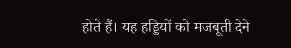होते हैं। यह हड्डियों को मजबूती देने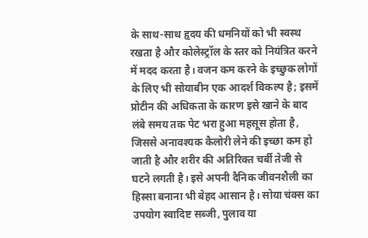के साथ-साथ हृदय की धमनियों को भी स्वस्थ रखता है और कोलेस्ट्रॉल के स्तर को नियंत्रित करने में मदद करता है। वजन कम करने के इच्छुक लोगों के लिए भी सोयाबीन एक आदर्श विकल्प है; इसमें प्रोटीन की अधिकता के कारण इसे खाने के बाद लंबे समय तक पेट भरा हुआ महसूस होता है, जिससे अनावश्यक कैलोरी लेने की इच्छा कम हो जाती है और शरीर की अतिरिक्त चर्बी तेजी से घटने लगती है। इसे अपनी दैनिक जीवनशैली का हिस्सा बनाना भी बेहद आसान है। सोया चंक्स का उपयोग स्वादिष्ट सब्जी, पुलाव या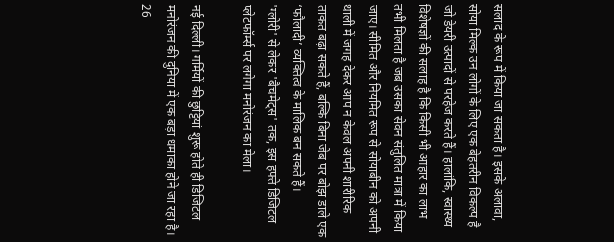सलाद के रूप में किया जा सकता है। इसके अलावा, सोया मिल्क उन लोगों के लिए एक बेहतरीन विकल्प है जो डेयरी उत्पादों से परहेज करते हैं। हालांकि, स्वास्थ्य विशेषज्ञों की सलाह है कि किसी भी आहार का लाभ तभी मिलता है जब उसका सेवन संतुलित मात्रा में किया जाए। सीमित और नियमित रूप से सोयाबीन को अपनी थाली में जगह देकर आप न केवल अपनी शारीरिक ताकत बढ़ा सकते हैं, बल्कि बिना जेब पर बोझ डाले एक ‘फौलादी’ व्यक्तित्व के मालिक बन सकते हैं।
'ग्लोरी' से लेकर 'बैचमेट्स' तक, इस हफ्ते डिजिटल प्लेटफॉर्म्स पर लगेगा मनोरंजन का मेला।

नई दिल्ली। गर्मियों की छुट्टियां शुरू होते ही डिजिटल मनोरंजन की दुनिया में एक बड़ा धमाका होने जा रहा है। 26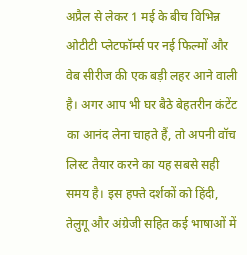अप्रैल से लेकर 1 मई के बीच विभिन्न ओटीटी प्लेटफॉर्म्स पर नई फिल्मों और वेब सीरीज की एक बड़ी लहर आने वाली है। अगर आप भी घर बैठे बेहतरीन कंटेंट का आनंद लेना चाहते हैं, तो अपनी वॉच लिस्ट तैयार करने का यह सबसे सही समय है। इस हफ्ते दर्शकों को हिंदी, तेलुगू और अंग्रेजी सहित कई भाषाओं में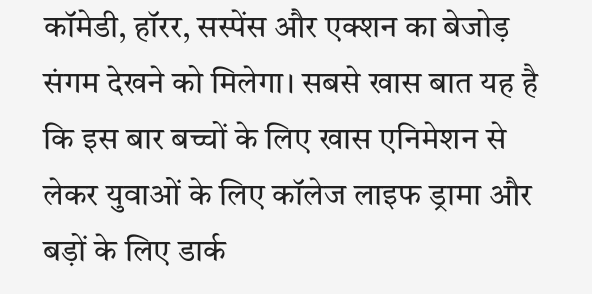कॉमेडी, हॉरर, सस्पेंस और एक्शन का बेजोड़ संगम देखने को मिलेगा। सबसे खास बात यह है कि इस बार बच्चों के लिए खास एनिमेशन से लेकर युवाओं के लिए कॉलेज लाइफ ड्रामा और बड़ों के लिए डार्क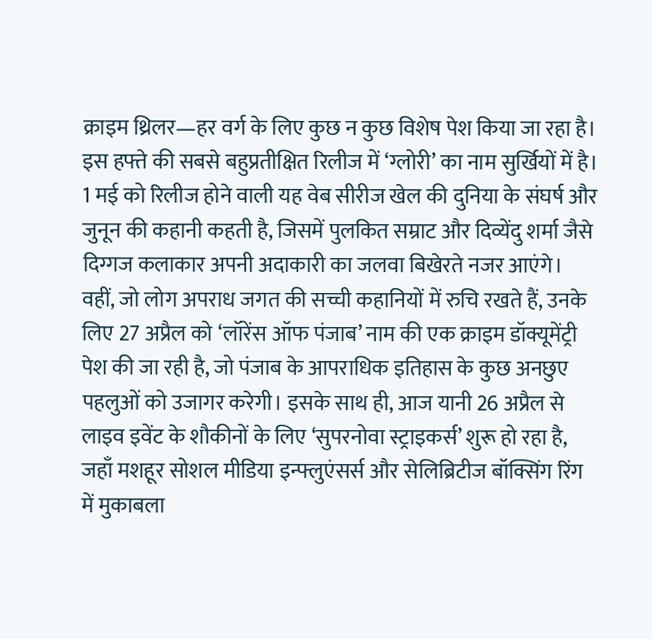क्राइम थ्रिलर—हर वर्ग के लिए कुछ न कुछ विशेष पेश किया जा रहा है। इस हफ्ते की सबसे बहुप्रतीक्षित रिलीज में ‘ग्लोरी’ का नाम सुर्खियों में है। 1 मई को रिलीज होने वाली यह वेब सीरीज खेल की दुनिया के संघर्ष और जुनून की कहानी कहती है, जिसमें पुलकित सम्राट और दिव्येंदु शर्मा जैसे दिग्गज कलाकार अपनी अदाकारी का जलवा बिखेरते नजर आएंगे। वहीं, जो लोग अपराध जगत की सच्ची कहानियों में रुचि रखते हैं, उनके लिए 27 अप्रैल को ‘लॉरेंस ऑफ पंजाब’ नाम की एक क्राइम डॉक्यूमेंट्री पेश की जा रही है, जो पंजाब के आपराधिक इतिहास के कुछ अनछुए पहलुओं को उजागर करेगी। इसके साथ ही, आज यानी 26 अप्रैल से लाइव इवेंट के शौकीनों के लिए ‘सुपरनोवा स्ट्राइकर्स’ शुरू हो रहा है, जहाँ मशहूर सोशल मीडिया इन्फ्लुएंसर्स और सेलिब्रिटीज बॉक्सिंग रिंग में मुकाबला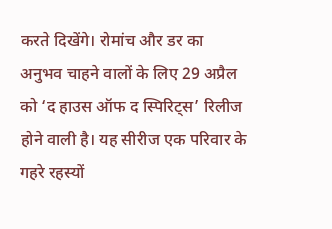करते दिखेंगे। रोमांच और डर का अनुभव चाहने वालों के लिए 29 अप्रैल को ‘द हाउस ऑफ द स्पिरिट्स’ रिलीज होने वाली है। यह सीरीज एक परिवार के गहरे रहस्यों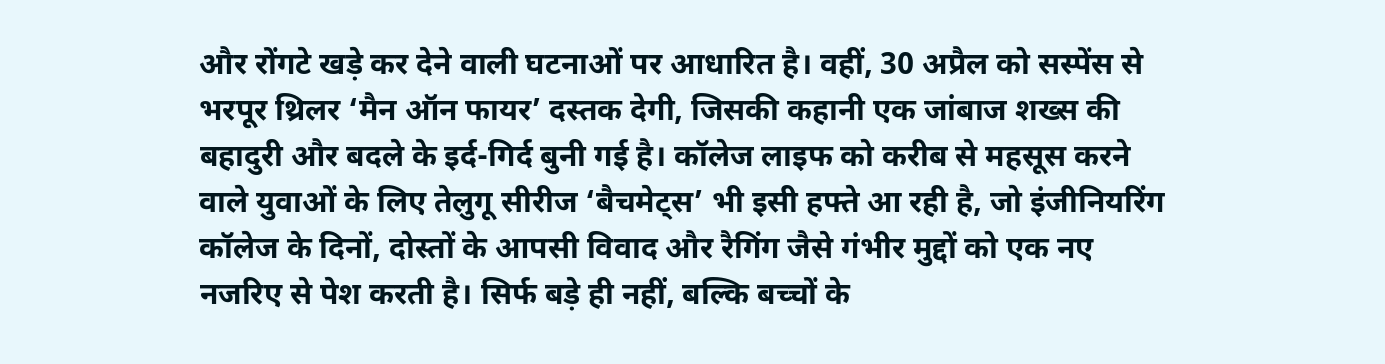और रोंगटे खड़े कर देने वाली घटनाओं पर आधारित है। वहीं, 30 अप्रैल को सस्पेंस से भरपूर थ्रिलर ‘मैन ऑन फायर’ दस्तक देगी, जिसकी कहानी एक जांबाज शख्स की बहादुरी और बदले के इर्द-गिर्द बुनी गई है। कॉलेज लाइफ को करीब से महसूस करने वाले युवाओं के लिए तेलुगू सीरीज ‘बैचमेट्स’ भी इसी हफ्ते आ रही है, जो इंजीनियरिंग कॉलेज के दिनों, दोस्तों के आपसी विवाद और रैगिंग जैसे गंभीर मुद्दों को एक नए नजरिए से पेश करती है। सिर्फ बड़े ही नहीं, बल्कि बच्चों के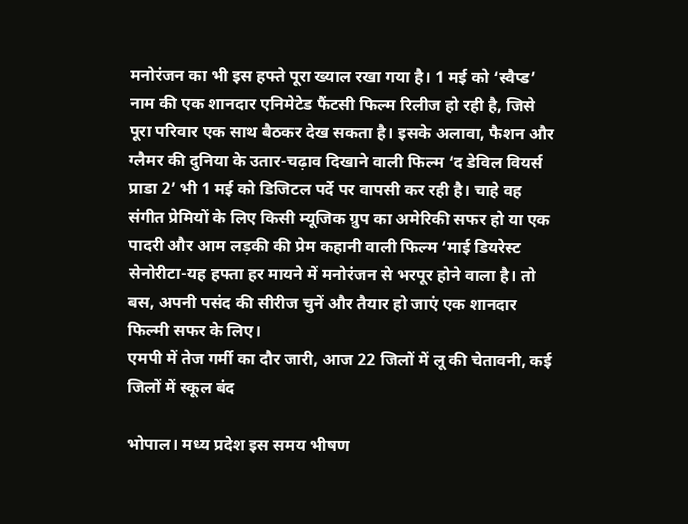मनोरंजन का भी इस हफ्ते पूरा ख्याल रखा गया है। 1 मई को ‘स्वैप्ड’ नाम की एक शानदार एनिमेटेड फैंटसी फिल्म रिलीज हो रही है, जिसे पूरा परिवार एक साथ बैठकर देख सकता है। इसके अलावा, फैशन और ग्लैमर की दुनिया के उतार-चढ़ाव दिखाने वाली फिल्म ‘द डेविल वियर्स प्राडा 2’ भी 1 मई को डिजिटल पर्दे पर वापसी कर रही है। चाहे वह संगीत प्रेमियों के लिए किसी म्यूजिक ग्रुप का अमेरिकी सफर हो या एक पादरी और आम लड़की की प्रेम कहानी वाली फिल्म ‘माई डियरेस्ट सेनोरीटा-यह हफ्ता हर मायने में मनोरंजन से भरपूर होने वाला है। तो बस, अपनी पसंद की सीरीज चुनें और तैयार हो जाएं एक शानदार फिल्मी सफर के लिए।
एमपी में तेज गर्मी का दौर जारी, आज 22 जिलों में लू की चेतावनी, कई जिलों में स्कूल बंद

भोपाल। मध्य प्रदेश इस समय भीषण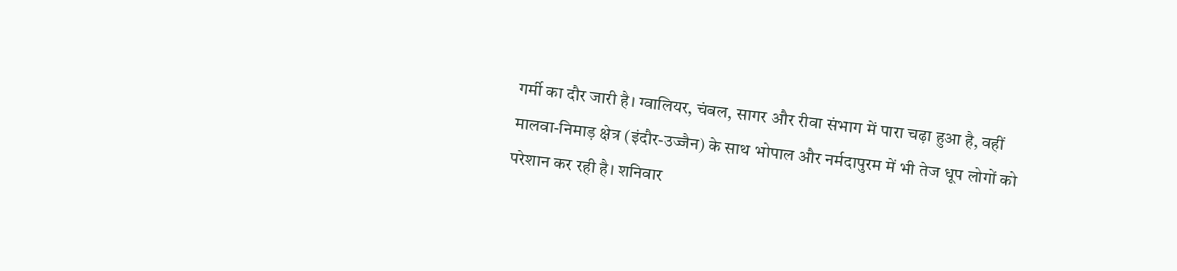गर्मी का दौर जारी है। ग्वालियर, चंबल, सागर और रीवा संभाग में पारा चढ़ा हुआ है, वहीं मालवा-निमाड़ क्षेत्र (इंदौर-उज्जैन) के साथ भोपाल और नर्मदापुरम में भी तेज धूप लोगों को परेशान कर रही है। शनिवार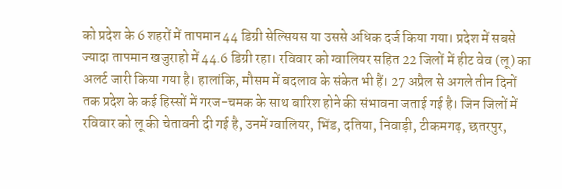को प्रदेश के 6 शहरों में तापमान 44 डिग्री सेल्सियस या उससे अधिक दर्ज किया गया। प्रदेश में सबसे ज्यादा तापमान खजुराहो में 44.6 डिग्री रहा। रविवार को ग्वालियर सहित 22 जिलों में हीट वेव (लू) का अलर्ट जारी किया गया है। हालांकि, मौसम में बदलाव के संकेत भी हैं। 27 अप्रैल से अगले तीन दिनों तक प्रदेश के कई हिस्सों में गरज-चमक के साथ बारिश होने की संभावना जताई गई है। जिन जिलों में रविवार को लू की चेतावनी दी गई है, उनमें ग्वालियर, भिंड, दतिया, निवाड़ी, टीकमगढ़, छतरपुर,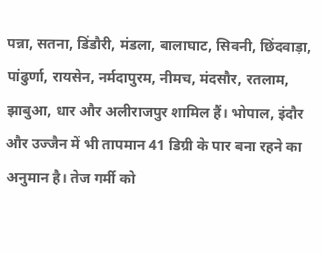पन्ना, सतना, डिंडौरी, मंडला, बालाघाट, सिवनी, छिंदवाड़ा, पांढुर्णा, रायसेन, नर्मदापुरम, नीमच, मंदसौर, रतलाम, झाबुआ, धार और अलीराजपुर शामिल हैं। भोपाल, इंदौर और उज्जैन में भी तापमान 41 डिग्री के पार बना रहने का अनुमान है। तेज गर्मी को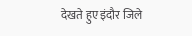देखते हुए इंदौर जिले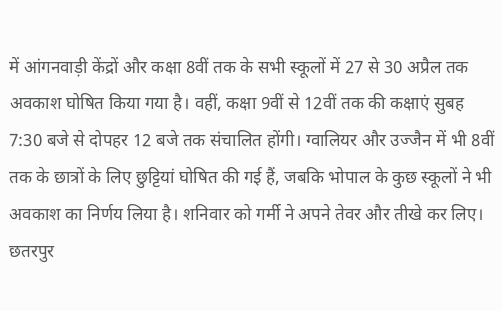में आंगनवाड़ी केंद्रों और कक्षा 8वीं तक के सभी स्कूलों में 27 से 30 अप्रैल तक अवकाश घोषित किया गया है। वहीं, कक्षा 9वीं से 12वीं तक की कक्षाएं सुबह 7:30 बजे से दोपहर 12 बजे तक संचालित होंगी। ग्वालियर और उज्जैन में भी 8वीं तक के छात्रों के लिए छुट्टियां घोषित की गई हैं, जबकि भोपाल के कुछ स्कूलों ने भी अवकाश का निर्णय लिया है। शनिवार को गर्मी ने अपने तेवर और तीखे कर लिए। छतरपुर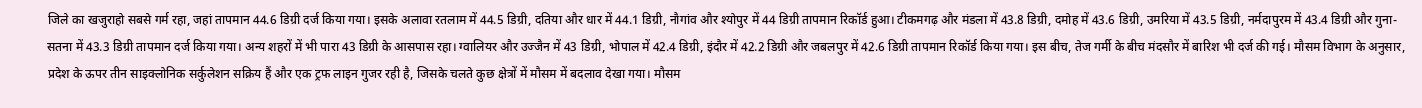जिले का खजुराहो सबसे गर्म रहा, जहां तापमान 44.6 डिग्री दर्ज किया गया। इसके अलावा रतलाम में 44.5 डिग्री, दतिया और धार में 44.1 डिग्री, नौगांव और श्योपुर में 44 डिग्री तापमान रिकॉर्ड हुआ। टीकमगढ़ और मंडला में 43.8 डिग्री, दमोह में 43.6 डिग्री, उमरिया में 43.5 डिग्री, नर्मदापुरम में 43.4 डिग्री और गुना-सतना में 43.3 डिग्री तापमान दर्ज किया गया। अन्य शहरों में भी पारा 43 डिग्री के आसपास रहा। ग्वालियर और उज्जैन में 43 डिग्री, भोपाल में 42.4 डिग्री, इंदौर में 42.2 डिग्री और जबलपुर में 42.6 डिग्री तापमान रिकॉर्ड किया गया। इस बीच, तेज गर्मी के बीच मंदसौर में बारिश भी दर्ज की गई। मौसम विभाग के अनुसार, प्रदेश के ऊपर तीन साइक्लोनिक सर्कुलेशन सक्रिय हैं और एक ट्रफ लाइन गुजर रही है, जिसके चलते कुछ क्षेत्रों में मौसम में बदलाव देखा गया। मौसम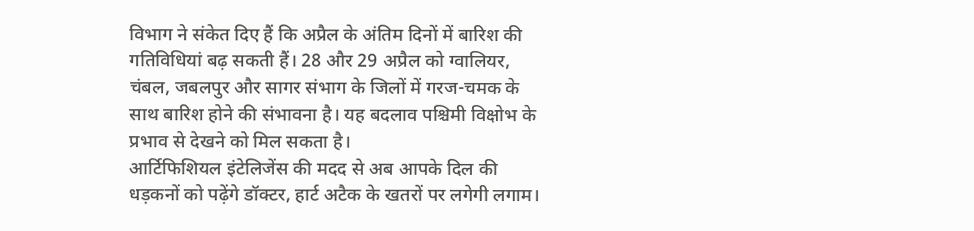विभाग ने संकेत दिए हैं कि अप्रैल के अंतिम दिनों में बारिश की गतिविधियां बढ़ सकती हैं। 28 और 29 अप्रैल को ग्वालियर, चंबल, जबलपुर और सागर संभाग के जिलों में गरज-चमक के साथ बारिश होने की संभावना है। यह बदलाव पश्चिमी विक्षोभ के प्रभाव से देखने को मिल सकता है।
आर्टिफिशियल इंटेलिजेंस की मदद से अब आपके दिल की धड़कनों को पढ़ेंगे डॉक्टर, हार्ट अटैक के खतरों पर लगेगी लगाम।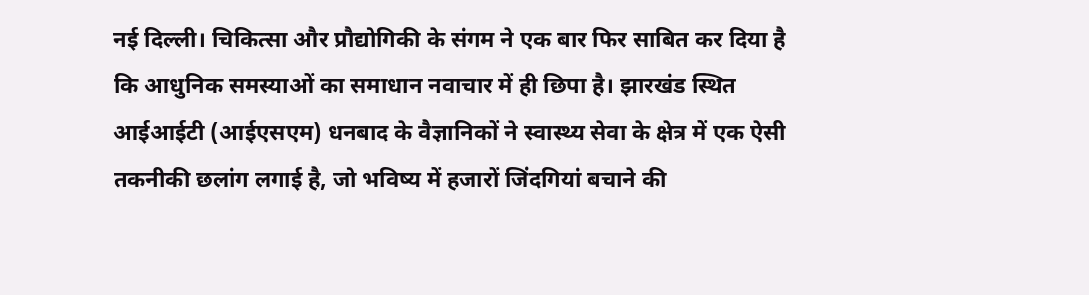नई दिल्ली। चिकित्सा और प्रौद्योगिकी के संगम ने एक बार फिर साबित कर दिया है कि आधुनिक समस्याओं का समाधान नवाचार में ही छिपा है। झारखंड स्थित आईआईटी (आईएसएम) धनबाद के वैज्ञानिकों ने स्वास्थ्य सेवा के क्षेत्र में एक ऐसी तकनीकी छलांग लगाई है, जो भविष्य में हजारों जिंदगियां बचाने की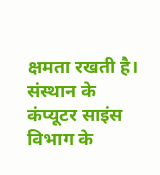क्षमता रखती है। संस्थान के कंप्यूटर साइंस विभाग के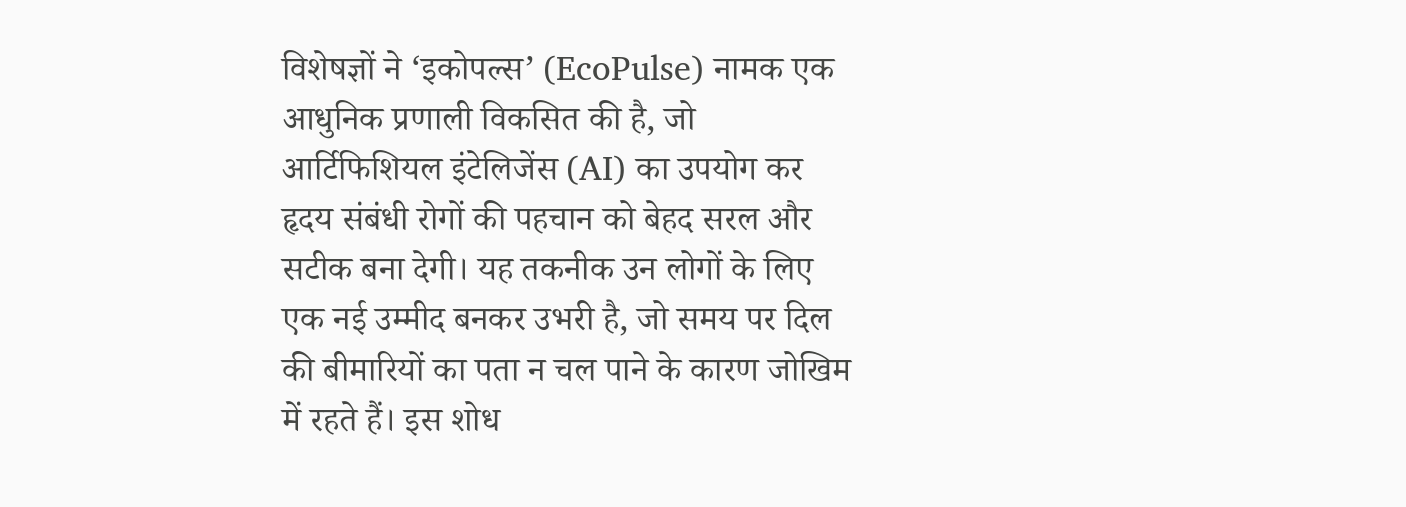विशेषज्ञों ने ‘इकोपल्स’ (EcoPulse) नामक एक आधुनिक प्रणाली विकसित की है, जो आर्टिफिशियल इंटेलिजेंस (AI) का उपयोग कर हृदय संबंधी रोगों की पहचान को बेहद सरल और सटीक बना देगी। यह तकनीक उन लोगों के लिए एक नई उम्मीद बनकर उभरी है, जो समय पर दिल की बीमारियों का पता न चल पाने के कारण जोखिम में रहते हैं। इस शोध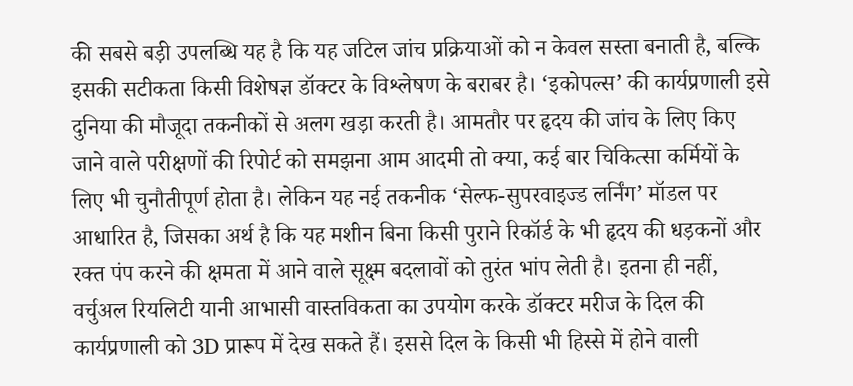की सबसे बड़ी उपलब्धि यह है कि यह जटिल जांच प्रक्रियाओं को न केवल सस्ता बनाती है, बल्कि इसकी सटीकता किसी विशेषज्ञ डॉक्टर के विश्लेषण के बराबर है। ‘इकोपल्स’ की कार्यप्रणाली इसे दुनिया की मौजूदा तकनीकों से अलग खड़ा करती है। आमतौर पर हृदय की जांच के लिए किए जाने वाले परीक्षणों की रिपोर्ट को समझना आम आदमी तो क्या, कई बार चिकित्सा कर्मियों के लिए भी चुनौतीपूर्ण होता है। लेकिन यह नई तकनीक ‘सेल्फ-सुपरवाइज्ड लर्निंग’ मॉडल पर आधारित है, जिसका अर्थ है कि यह मशीन बिना किसी पुराने रिकॉर्ड के भी हृदय की धड़कनों और रक्त पंप करने की क्षमता में आने वाले सूक्ष्म बदलावों को तुरंत भांप लेती है। इतना ही नहीं, वर्चुअल रियलिटी यानी आभासी वास्तविकता का उपयोग करके डॉक्टर मरीज के दिल की कार्यप्रणाली को 3D प्रारूप में देख सकते हैं। इससे दिल के किसी भी हिस्से में होने वाली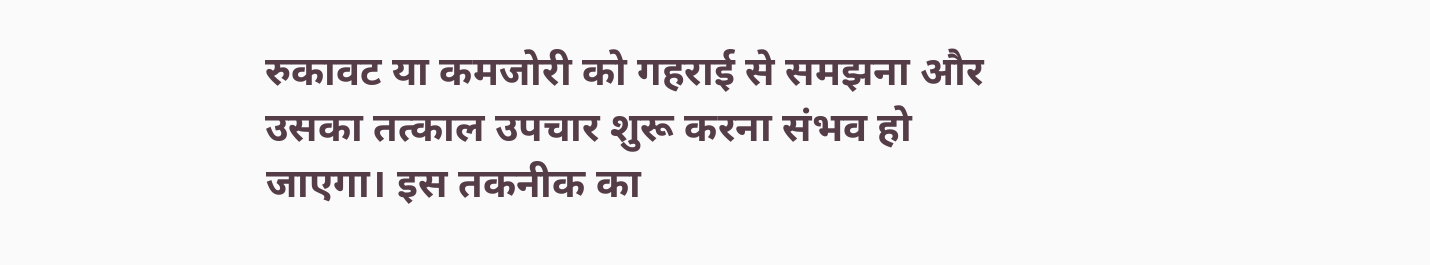रुकावट या कमजोरी को गहराई से समझना और उसका तत्काल उपचार शुरू करना संभव हो जाएगा। इस तकनीक का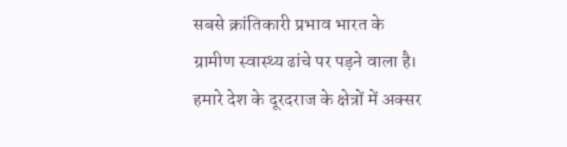सबसे क्रांतिकारी प्रभाव भारत के ग्रामीण स्वास्थ्य ढांचे पर पड़ने वाला है। हमारे देश के दूरदराज के क्षेत्रों में अक्सर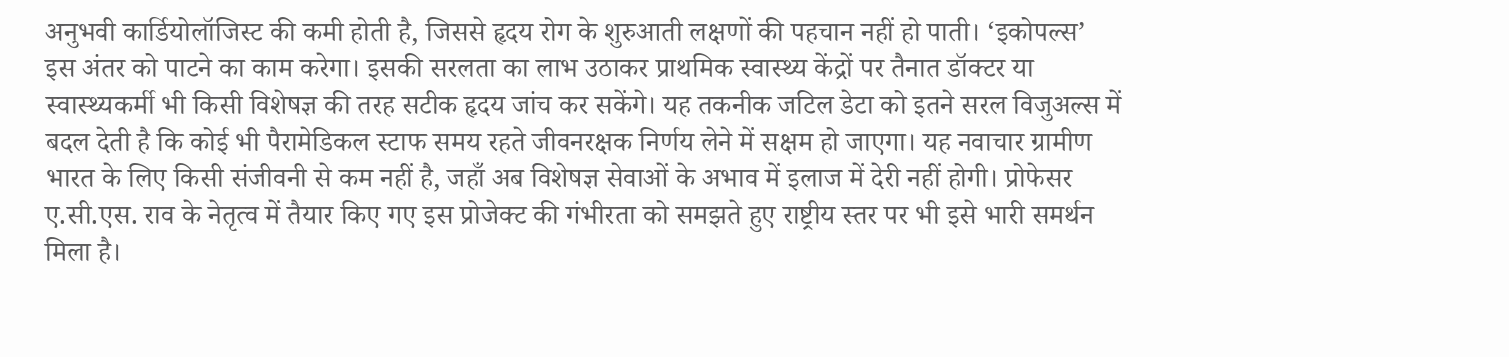अनुभवी कार्डियोलॉजिस्ट की कमी होती है, जिससे हृदय रोग के शुरुआती लक्षणों की पहचान नहीं हो पाती। ‘इकोपल्स’ इस अंतर को पाटने का काम करेगा। इसकी सरलता का लाभ उठाकर प्राथमिक स्वास्थ्य केंद्रों पर तैनात डॉक्टर या स्वास्थ्यकर्मी भी किसी विशेषज्ञ की तरह सटीक हृदय जांच कर सकेंगे। यह तकनीक जटिल डेटा को इतने सरल विजुअल्स में बदल देती है कि कोई भी पैरामेडिकल स्टाफ समय रहते जीवनरक्षक निर्णय लेने में सक्षम हो जाएगा। यह नवाचार ग्रामीण भारत के लिए किसी संजीवनी से कम नहीं है, जहाँ अब विशेषज्ञ सेवाओं के अभाव में इलाज में देरी नहीं होगी। प्रोफेसर ए.सी.एस. राव के नेतृत्व में तैयार किए गए इस प्रोजेक्ट की गंभीरता को समझते हुए राष्ट्रीय स्तर पर भी इसे भारी समर्थन मिला है।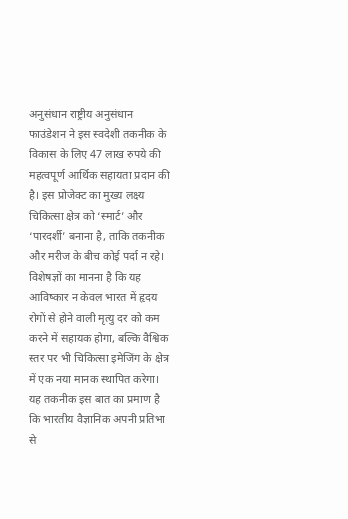अनुसंधान राष्ट्रीय अनुसंधान फाउंडेशन ने इस स्वदेशी तकनीक के विकास के लिए 47 लाख रुपये की महत्वपूर्ण आर्थिक सहायता प्रदान की है। इस प्रोजेक्ट का मुख्य लक्ष्य चिकित्सा क्षेत्र को ‘स्मार्ट’ और ‘पारदर्शी’ बनाना है, ताकि तकनीक और मरीज के बीच कोई पर्दा न रहे। विशेषज्ञों का मानना है कि यह आविष्कार न केवल भारत में हृदय रोगों से होने वाली मृत्यु दर को कम करने में सहायक होगा, बल्कि वैश्विक स्तर पर भी चिकित्सा इमेजिंग के क्षेत्र में एक नया मानक स्थापित करेगा। यह तकनीक इस बात का प्रमाण है कि भारतीय वैज्ञानिक अपनी प्रतिभा से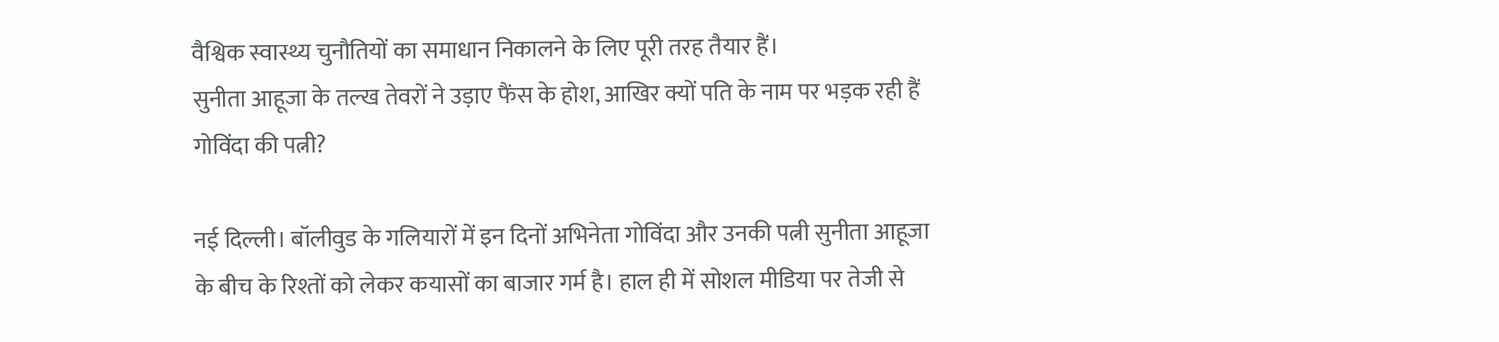वैश्विक स्वास्थ्य चुनौतियों का समाधान निकालने के लिए पूरी तरह तैयार हैं।
सुनीता आहूजा के तल्ख तेवरों ने उड़ाए फैंस के होश, आखिर क्यों पति के नाम पर भड़क रही हैं गोविंदा की पत्नी?

नई दिल्ली। बॉलीवुड के गलियारों में इन दिनों अभिनेता गोविंदा और उनकी पत्नी सुनीता आहूजा के बीच के रिश्तों को लेकर कयासों का बाजार गर्म है। हाल ही में सोशल मीडिया पर तेजी से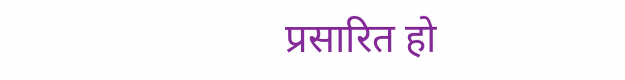प्रसारित हो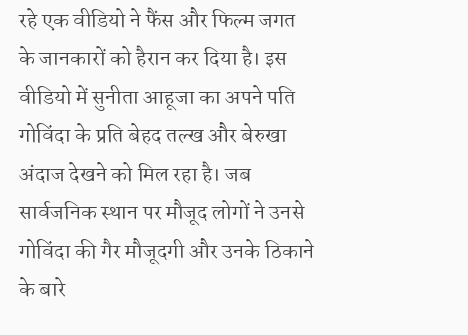रहे एक वीडियो ने फैंस और फिल्म जगत के जानकारों को हैरान कर दिया है। इस वीडियो में सुनीता आहूजा का अपने पति गोविंदा के प्रति बेहद तल्ख और बेरुखा अंदाज देखने को मिल रहा है। जब सार्वजनिक स्थान पर मौजूद लोगों ने उनसे गोविंदा की गैर मौजूदगी और उनके ठिकाने के बारे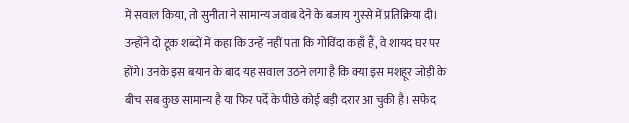में सवाल किया, तो सुनीता ने सामान्य जवाब देने के बजाय गुस्से में प्रतिक्रिया दी। उन्होंने दो टूक शब्दों में कहा कि उन्हें नहीं पता कि गोविंदा कहाँ हैं, वे शायद घर पर होंगे। उनके इस बयान के बाद यह सवाल उठने लगा है कि क्या इस मशहूर जोड़ी के बीच सब कुछ सामान्य है या फिर पर्दे के पीछे कोई बड़ी दरार आ चुकी है। सफेद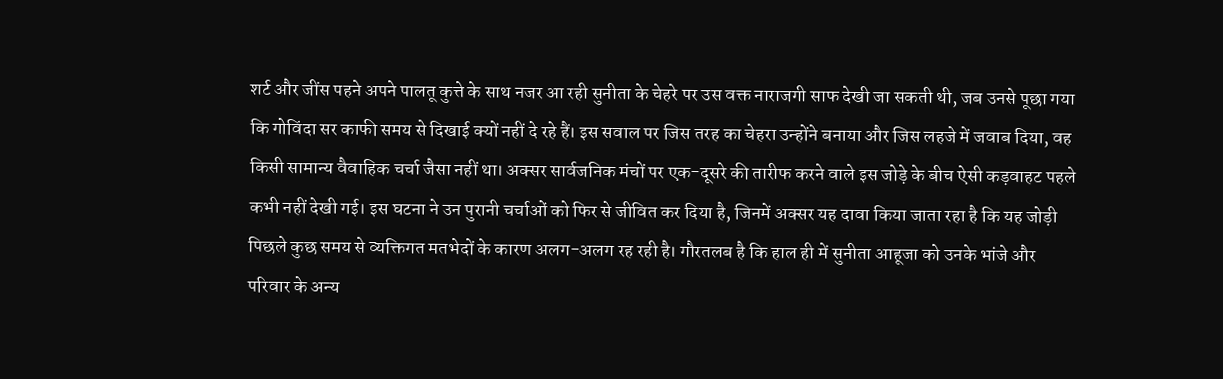शर्ट और जींस पहने अपने पालतू कुत्ते के साथ नजर आ रही सुनीता के चेहरे पर उस वक्त नाराजगी साफ देखी जा सकती थी, जब उनसे पूछा गया कि गोविंदा सर काफी समय से दिखाई क्यों नहीं दे रहे हैं। इस सवाल पर जिस तरह का चेहरा उन्होंने बनाया और जिस लहजे में जवाब दिया, वह किसी सामान्य वैवाहिक चर्चा जैसा नहीं था। अक्सर सार्वजनिक मंचों पर एक-दूसरे की तारीफ करने वाले इस जोड़े के बीच ऐसी कड़वाहट पहले कभी नहीं देखी गई। इस घटना ने उन पुरानी चर्चाओं को फिर से जीवित कर दिया है, जिनमें अक्सर यह दावा किया जाता रहा है कि यह जोड़ी पिछले कुछ समय से व्यक्तिगत मतभेदों के कारण अलग-अलग रह रही है। गौरतलब है कि हाल ही में सुनीता आहूजा को उनके भांजे और परिवार के अन्य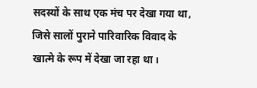सदस्यों के साथ एक मंच पर देखा गया था, जिसे सालों पुराने पारिवारिक विवाद के खात्मे के रूप में देखा जा रहा था।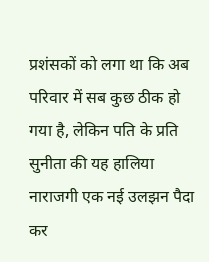प्रशंसकों को लगा था कि अब परिवार में सब कुछ ठीक हो गया है, लेकिन पति के प्रति सुनीता की यह हालिया नाराजगी एक नई उलझन पैदा कर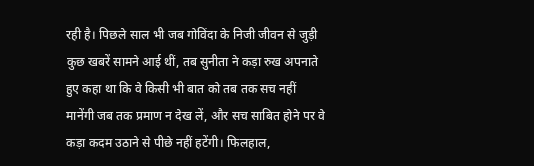रही है। पिछले साल भी जब गोविंदा के निजी जीवन से जुड़ी कुछ खबरें सामने आई थीं, तब सुनीता ने कड़ा रुख अपनाते हुए कहा था कि वे किसी भी बात को तब तक सच नहीं मानेंगी जब तक प्रमाण न देख लें, और सच साबित होने पर वे कड़ा कदम उठाने से पीछे नहीं हटेंगी। फिलहाल,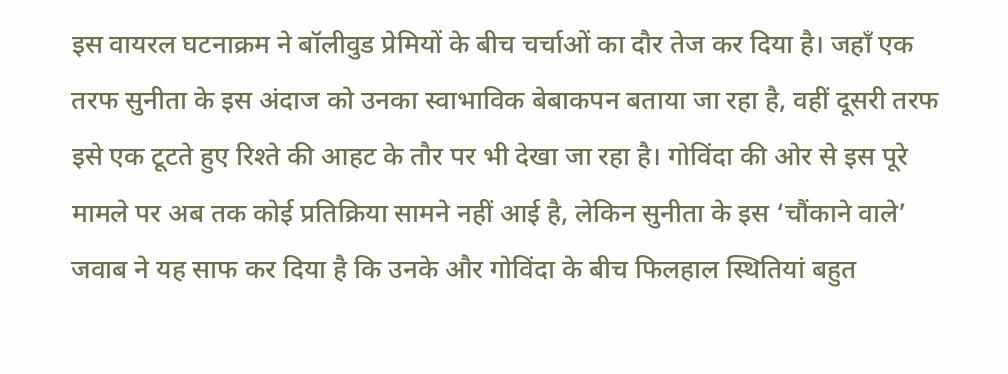इस वायरल घटनाक्रम ने बॉलीवुड प्रेमियों के बीच चर्चाओं का दौर तेज कर दिया है। जहाँ एक तरफ सुनीता के इस अंदाज को उनका स्वाभाविक बेबाकपन बताया जा रहा है, वहीं दूसरी तरफ इसे एक टूटते हुए रिश्ते की आहट के तौर पर भी देखा जा रहा है। गोविंदा की ओर से इस पूरे मामले पर अब तक कोई प्रतिक्रिया सामने नहीं आई है, लेकिन सुनीता के इस ‘चौंकाने वाले’ जवाब ने यह साफ कर दिया है कि उनके और गोविंदा के बीच फिलहाल स्थितियां बहुत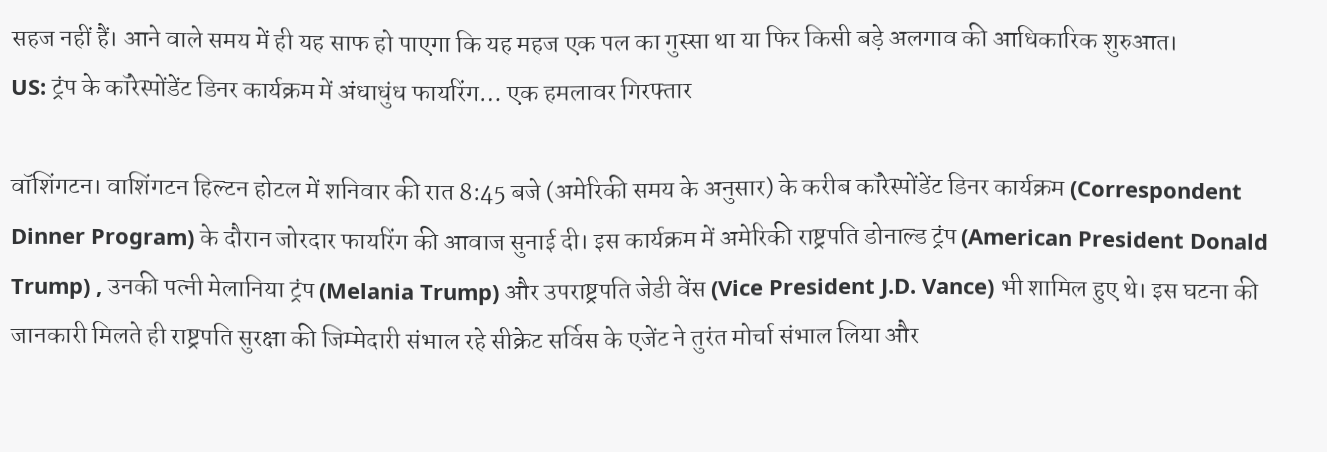सहज नहीं हैं। आने वाले समय में ही यह साफ हो पाएगा कि यह महज एक पल का गुस्सा था या फिर किसी बड़े अलगाव की आधिकारिक शुरुआत।
US: ट्रंप के कॉरेस्पोंडेंट डिनर कार्यक्रम में अंधाधुंध फायरिंग… एक हमलावर गिरफ्तार

वॉशिंगटन। वाशिंगटन हिल्टन होटल में शनिवार की रात 8:45 बजे (अमेरिकी समय के अनुसार) के करीब कॉरेस्पोंडेंट डिनर कार्यक्रम (Correspondent Dinner Program) के दौरान जोरदार फायरिंग की आवाज सुनाई दी। इस कार्यक्रम में अमेरिकी राष्ट्रपति डोनाल्ड ट्रंप (American President Donald Trump) , उनकी पत्नी मेलानिया ट्रंप (Melania Trump) और उपराष्ट्रपति जेडी वेंस (Vice President J.D. Vance) भी शामिल हुए थे। इस घटना की जानकारी मिलते ही राष्ट्रपति सुरक्षा की जिम्मेदारी संभाल रहे सीक्रेट सर्विस के एजेंट ने तुरंत मोर्चा संभाल लिया और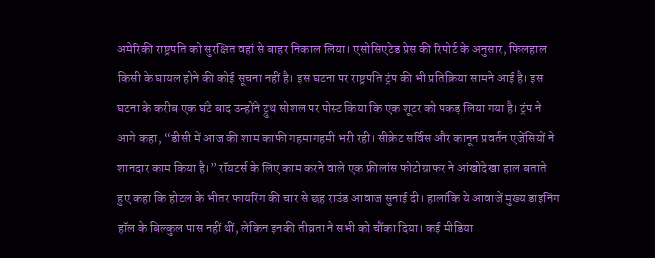अमेरिकी राष्ट्रपति को सुरक्षित वहां से बाहर निकाल लिया। एसोसिएटेड प्रेस की रिपोर्ट के अनुसार, फिलहाल किसी के घायल होने की कोई सूचना नहीं है। इस घटना पर राष्ट्रपति ट्रंप की भी प्रतिक्रिया सामने आई है। इस घटना के करीब एक घंटे बाद उन्होंने ट्रुथ सोशल पर पोस्ट किया कि एक शूटर को पकड़ लिया गया है। ट्रंप ने आगे कहा, “डीसी में आज की शाम काफी गहमागहमी भरी रही। सीक्रेट सर्विस और कानून प्रवर्तन एजेंसियों ने शानदार काम किया है।” रॉयटर्स के लिए काम करने वाले एक फ्रीलांस फोटोग्राफर ने आंखोदेखा हाल बताते हुए कहा कि होटल के भीतर फायरिंग की चार से छह राउंड आवाज सुनाई दी। हालांकि ये आवाजें मुख्य डाइनिंग हॉल के बिल्कुल पास नहीं थीं, लेकिन इनकी तीव्रता ने सभी को चौंका दिया। कई मीडिया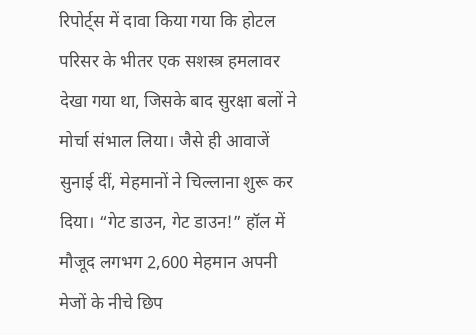रिपोर्ट्स में दावा किया गया कि होटल परिसर के भीतर एक सशस्त्र हमलावर देखा गया था, जिसके बाद सुरक्षा बलों ने मोर्चा संभाल लिया। जैसे ही आवाजें सुनाई दीं, मेहमानों ने चिल्लाना शुरू कर दिया। “गेट डाउन, गेट डाउन!” हॉल में मौजूद लगभग 2,600 मेहमान अपनी मेजों के नीचे छिप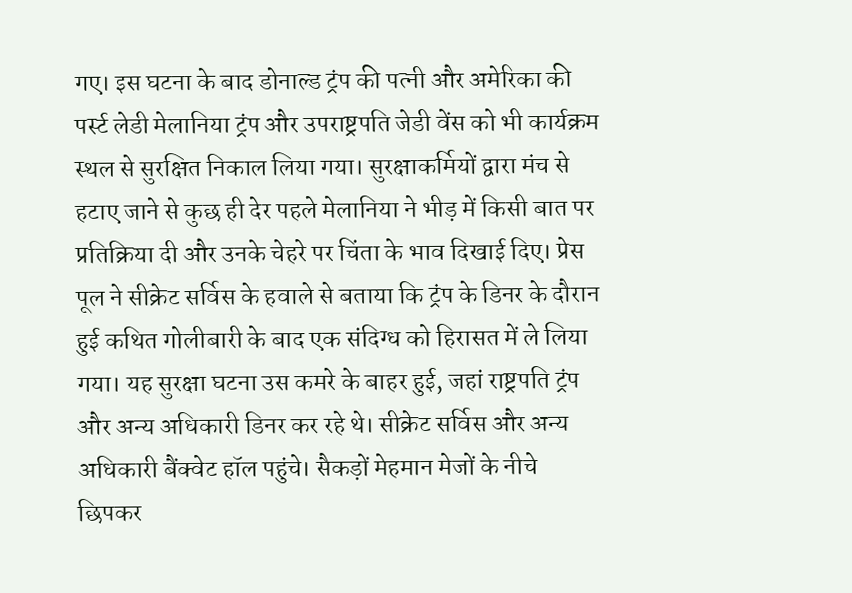गए। इस घटना के बाद डोनाल्ड ट्रंप की पत्नी और अमेरिका की पर्स्ट लेडी मेलानिया ट्रंप और उपराष्ट्रपति जेडी वेंस को भी कार्यक्रम स्थल से सुरक्षित निकाल लिया गया। सुरक्षाकर्मियों द्वारा मंच से हटाए जाने से कुछ ही देर पहले मेलानिया ने भीड़ में किसी बात पर प्रतिक्रिया दी और उनके चेहरे पर चिंता के भाव दिखाई दिए। प्रेस पूल ने सीक्रेट सर्विस के हवाले से बताया कि ट्रंप के डिनर के दौरान हुई कथित गोलीबारी के बाद एक संदिग्ध को हिरासत में ले लिया गया। यह सुरक्षा घटना उस कमरे के बाहर हुई, जहां राष्ट्रपति ट्रंप और अन्य अधिकारी डिनर कर रहे थे। सीक्रेट सर्विस और अन्य अधिकारी बैंक्वेट हॉल पहुंचे। सैकड़ों मेहमान मेजों के नीचे छिपकर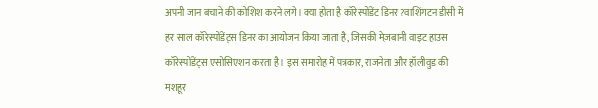अपनी जान बचाने की कोशिश करने लगे। क्या होता है कॉरेस्पोंडेंट डिनर?वाशिंगटन डीसी में हर साल कॉरेस्पोंडेंट्स डिनर का आयोजन किया जाता है, जिसकी मेज़बानी वाइट हाउस कॉरेस्पोंडेंट्स एसोसिएशन करता है। इस समारोह में पत्रकार, राजनेता और हॉलीवुड की मशहूर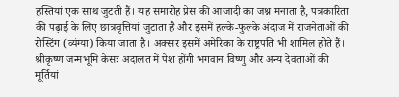हस्तियां एक साथ जुटती हैं। यह समारोह प्रेस की आजादी का जश्न मनाता है, पत्रकारिता की पढ़ाई के लिए छात्रवृत्तियां जुटाता है और इसमें हल्के-फुल्के अंदाज में राजनेताओं की रोस्टिंग (व्यंग्या) किया जाता है। अक्सर इसमें अमेरिका के राष्ट्रपति भी शामिल होते हैं।
श्रीकृष्ण जन्मभूमि केसः अदालत में पेश होंगी भगवान विष्णु और अन्य देवताओं की मूर्तियां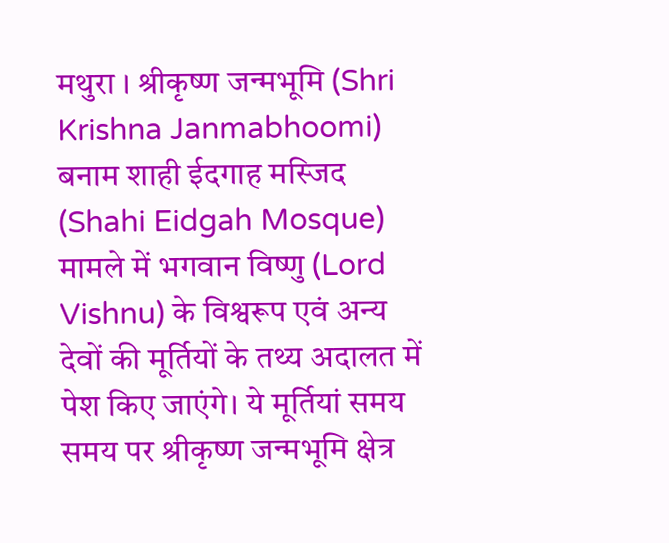मथुरा । श्रीकृष्ण जन्मभूमि (Shri Krishna Janmabhoomi) बनाम शाही ईदगाह मस्जिद (Shahi Eidgah Mosque) मामले में भगवान विष्णु (Lord Vishnu) के विश्वरूप एवं अन्य देवों की मूर्तियों के तथ्य अदालत में पेश किए जाएंगे। ये मूर्तियां समय समय पर श्रीकृष्ण जन्मभूमि क्षेत्र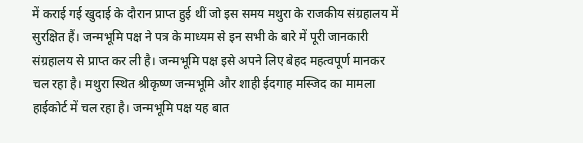में कराई गई खुदाई के दौरान प्राप्त हुई थीं जो इस समय मथुरा के राजकीय संग्रहालय में सुरक्षित हैं। जन्मभूमि पक्ष ने पत्र के माध्यम से इन सभी के बारे में पूरी जानकारी संग्रहालय से प्राप्त कर ली है। जन्मभूमि पक्ष इसे अपने लिए बेहद महत्वपूर्ण मानकर चल रहा है। मथुरा स्थित श्रीकृष्ण जन्मभूमि और शाही ईदगाह मस्जिद का मामला हाईकोर्ट में चल रहा है। जन्मभूमि पक्ष यह बात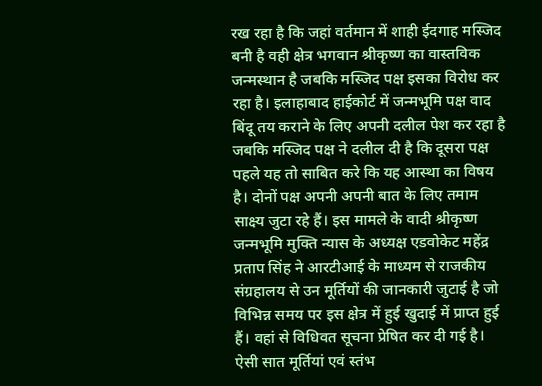रख रहा है कि जहां वर्तमान में शाही ईदगाह मस्जिद बनी है वही क्षेत्र भगवान श्रीकृष्ण का वास्तविक जन्मस्थान है जबकि मस्जिद पक्ष इसका विरोध कर रहा है। इलाहाबाद हाईकोर्ट में जन्मभूमि पक्ष वाद बिंदू तय कराने के लिए अपनी दलील पेश कर रहा है जबकि मस्जिद पक्ष ने दलील दी है कि दूसरा पक्ष पहले यह तो साबित करे कि यह आस्था का विषय है। दोनों पक्ष अपनी अपनी बात के लिए तमाम साक्ष्य जुटा रहे हैं। इस मामले के वादी श्रीकृष्ण जन्मभूमि मुक्ति न्यास के अध्यक्ष एडवोकेट महेंद्र प्रताप सिंह ने आरटीआई के माध्यम से राजकीय संग्रहालय से उन मूर्तियों की जानकारी जुटाई है जो विभिन्न समय पर इस क्षेत्र में हुई खुदाई में प्राप्त हुई हैं। वहां से विधिवत सूचना प्रेषित कर दी गई है। ऐसी सात मूर्तियां एवं स्तंभ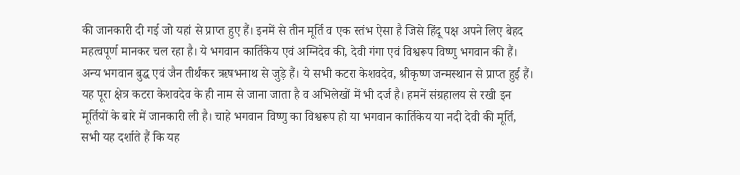की जानकारी दी गई जो यहां से प्राप्त हुए हैं। इनमें से तीन मूर्ति व एक स्तंभ ऐसा है जिसे हिंदू पक्ष अपने लिए बेहद महत्वपूर्ण मानकर चल रहा है। ये भगवान कार्तिकेय एवं अग्निदेव की, देवी गंगा एवं विश्वरूप विष्णु भगवान की हैं। अन्य भगवान बुद्ध एवं जैन तीर्थंकर ऋषभनाथ से जुड़े हैं। ये सभी कटरा केशवदेव, श्रीकृष्ण जन्मस्थान से प्राप्त हुई हैं। यह पूरा क्षेत्र कटरा केशवदेव के ही नाम से जाना जाता है व अभिलेखों में भी दर्ज है। हमनें संग्रहालय से रखी इन मूर्तियों के बारे में जानकारी ली है। चाहे भगवान विष्णु का विश्वरूप हो या भगवान कार्तिकेय या नदी देवी की मूर्ति, सभी यह दर्शाते हैं कि यह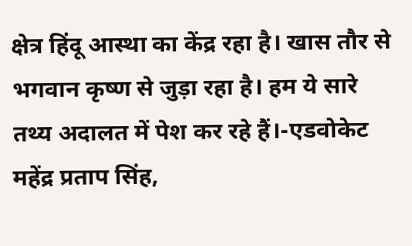क्षेत्र हिंदू आस्था का केंद्र रहा है। खास तौर से भगवान कृष्ण से जुड़ा रहा है। हम ये सारे तथ्य अदालत में पेश कर रहे हैं।-एडवोकेट महेंद्र प्रताप सिंह,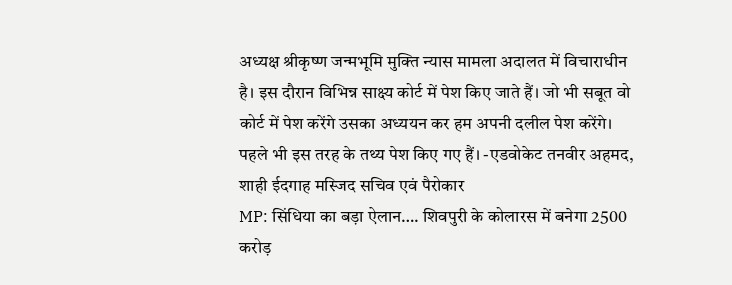अध्यक्ष श्रीकृष्ण जन्मभूमि मुक्ति न्यास मामला अदालत में विचाराधीन है। इस दौरान विभिन्न साक्ष्य कोर्ट में पेश किए जाते हैं। जो भी सबूत वो कोर्ट में पेश करेंगे उसका अध्ययन कर हम अपनी दलील पेश करेंगे। पहले भी इस तरह के तथ्य पेश किए गए हैं। -एडवोकेट तनवीर अहमद, शाही ईदगाह मस्जिद सचिव एवं पैरोकार
MP: सिंधिया का बड़ा ऐलान…. शिवपुरी के कोलारस में बनेगा 2500 करोड़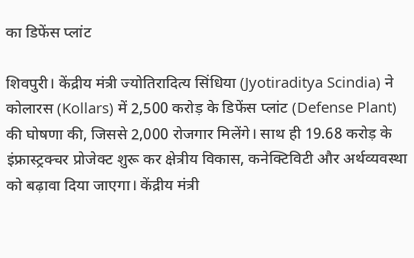का डिफेंस प्लांट

शिवपुरी। केंद्रीय मंत्री ज्योतिरादित्य सिंधिया (Jyotiraditya Scindia) ने कोलारस (Kollars) में 2,500 करोड़ के डिफेंस प्लांट (Defense Plant) की घोषणा की, जिससे 2,000 रोजगार मिलेंगे। साथ ही 19.68 करोड़ के इंफ्रास्ट्रक्चर प्रोजेक्ट शुरू कर क्षेत्रीय विकास, कनेक्टिविटी और अर्थव्यवस्था को बढ़ावा दिया जाएगा। केंद्रीय मंत्री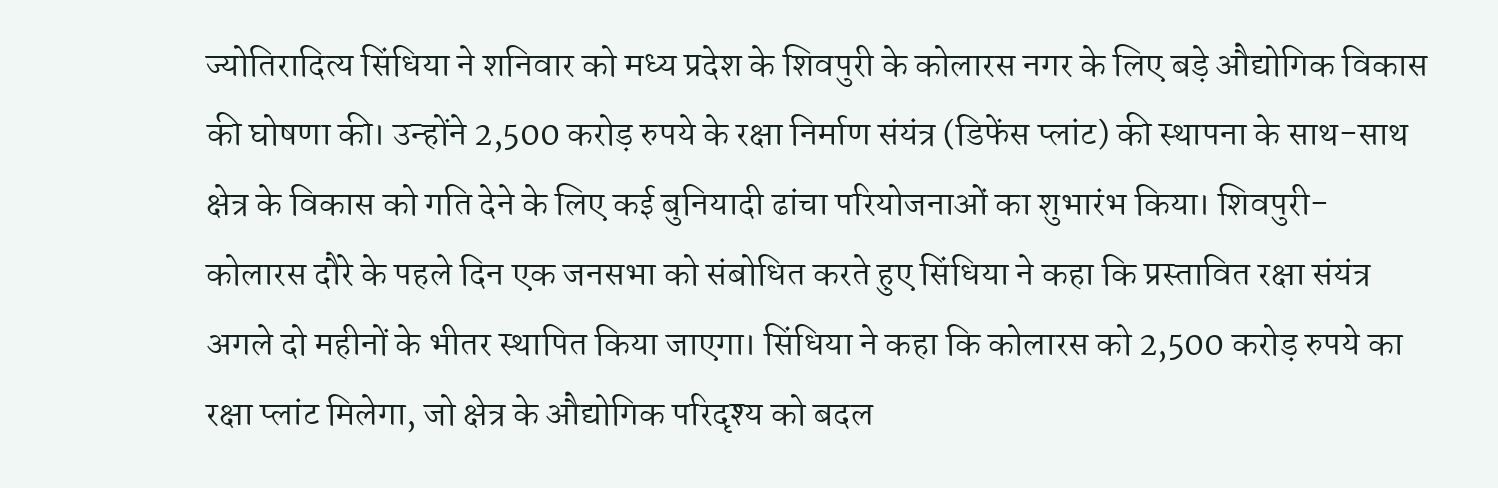ज्योतिरादित्य सिंधिया ने शनिवार को मध्य प्रदेश के शिवपुरी के कोलारस नगर के लिए बड़े औद्योगिक विकास की घोषणा की। उन्होंने 2,500 करोड़ रुपये के रक्षा निर्माण संयंत्र (डिफेंस प्लांट) की स्थापना के साथ-साथ क्षेत्र के विकास को गति देने के लिए कई बुनियादी ढांचा परियोजनाओं का शुभारंभ किया। शिवपुरी-कोलारस दौरे के पहले दिन एक जनसभा को संबोधित करते हुए सिंधिया ने कहा कि प्रस्तावित रक्षा संयंत्र अगले दो महीनों के भीतर स्थापित किया जाएगा। सिंधिया ने कहा कि कोलारस को 2,500 करोड़ रुपये का रक्षा प्लांट मिलेगा, जो क्षेत्र के औद्योगिक परिदृश्य को बदल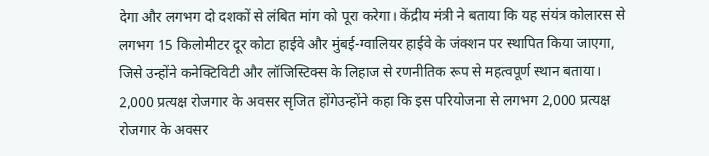देगा और लगभग दो दशकों से लंबित मांग को पूरा करेगा। केंद्रीय मंत्री ने बताया कि यह संयंत्र कोलारस से लगभग 15 किलोमीटर दूर कोटा हाईवे और मुंबई-ग्वालियर हाईवे के जंक्शन पर स्थापित किया जाएगा, जिसे उन्होंने कनेक्टिविटी और लॉजिस्टिक्स के लिहाज से रणनीतिक रूप से महत्वपूर्ण स्थान बताया। 2,000 प्रत्यक्ष रोजगार के अवसर सृजित होंगेउन्होंने कहा कि इस परियोजना से लगभग 2,000 प्रत्यक्ष रोजगार के अवसर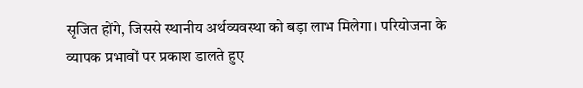सृजित होंगे, जिससे स्थानीय अर्थव्यवस्था को बड़ा लाभ मिलेगा। परियोजना के व्यापक प्रभावों पर प्रकाश डालते हुए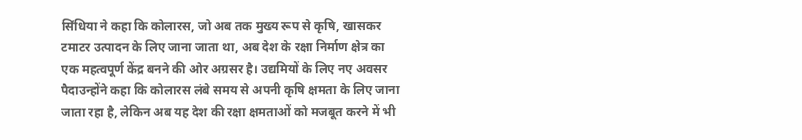सिंधिया ने कहा कि कोलारस, जो अब तक मुख्य रूप से कृषि, खासकर टमाटर उत्पादन के लिए जाना जाता था, अब देश के रक्षा निर्माण क्षेत्र का एक महत्वपूर्ण केंद्र बनने की ओर अग्रसर है। उद्यमियों के लिए नए अवसर पैदाउन्होंने कहा कि कोलारस लंबे समय से अपनी कृषि क्षमता के लिए जाना जाता रहा है, लेकिन अब यह देश की रक्षा क्षमताओं को मजबूत करने में भी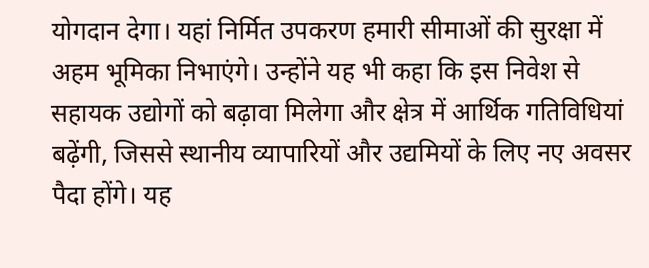योगदान देगा। यहां निर्मित उपकरण हमारी सीमाओं की सुरक्षा में अहम भूमिका निभाएंगे। उन्होंने यह भी कहा कि इस निवेश से सहायक उद्योगों को बढ़ावा मिलेगा और क्षेत्र में आर्थिक गतिविधियां बढ़ेंगी, जिससे स्थानीय व्यापारियों और उद्यमियों के लिए नए अवसर पैदा होंगे। यह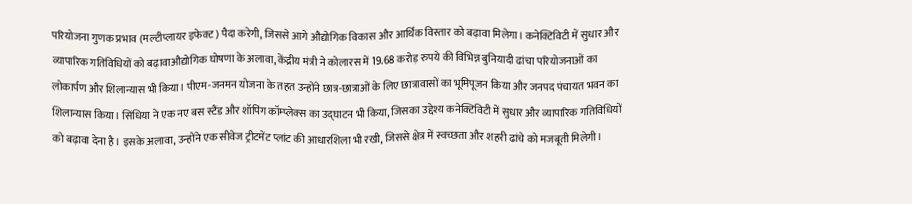परियोजना गुणक प्रभाव (मल्टीप्लायर इफेक्ट) पैदा करेगी, जिससे आगे औद्योगिक विकास और आर्थिक विस्तार को बढ़ावा मिलेगा। कनेक्टिविटी में सुधार और व्यापारिक गतिविधियों को बढ़ावाऔद्योगिक घोषणा के अलावा, केंद्रीय मंत्री ने कोलारस में 19.68 करोड़ रुपये की विभिन्न बुनियादी ढांचा परियोजनाओं का लोकार्पण और शिलान्यास भी किया। पीएम-जनमन योजना के तहत उन्होंने छात्र-छात्राओं के लिए छात्रावासों का भूमिपूजन किया और जनपद पंचायत भवन का शिलान्यास किया। सिंधिया ने एक नए बस स्टैंड और शॉपिंग कॉम्प्लेक्स का उद्घाटन भी किया, जिसका उद्देश्य कनेक्टिविटी में सुधार और व्यापारिक गतिविधियों को बढ़ावा देना है। इसके अलावा, उन्होंने एक सीवेज ट्रीटमेंट प्लांट की आधारशिला भी रखी, जिससे क्षेत्र में स्वच्छता और शहरी ढांचे को मजबूती मिलेगी।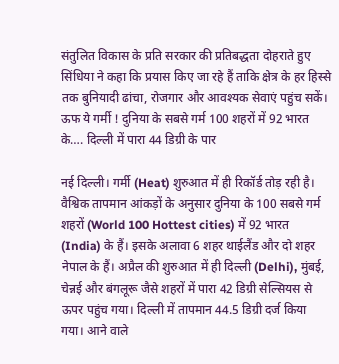संतुलित विकास के प्रति सरकार की प्रतिबद्धता दोहराते हुए सिंधिया ने कहा कि प्रयास किए जा रहे हैं ताकि क्षेत्र के हर हिस्से तक बुनियादी ढांचा, रोजगार और आवश्यक सेवाएं पहुंच सकें।
ऊफ ये गर्मी ! दुनिया के सबसे गर्म 100 शहरों में 92 भारत के…. दिल्ली में पारा 44 डिग्री के पार

नई दिल्ली। गर्मी (Heat) शुरुआत में ही रिकॉर्ड तोड़ रही है। वैश्विक तापमान आंकड़ों के अनुसार दुनिया के 100 सबसे गर्म शहरों (World 100 Hottest cities) में 92 भारत (India) के हैं। इसके अलावा 6 शहर थाईलैंड और दो शहर नेपाल के हैं। अप्रैल की शुरुआत में ही दिल्ली (Delhi), मुंबई, चेन्नई और बंगलूरू जैसे शहरों में पारा 42 डिग्री सेल्सियस से ऊपर पहुंच गया। दिल्ली में तापमान 44.5 डिग्री दर्ज किया गया। आने वाले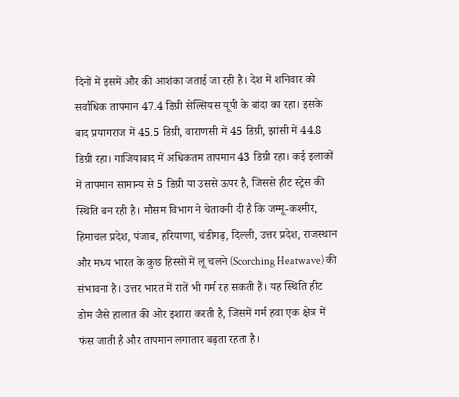दिनों में इसमें और की आशंका जताई जा रही है। देश में शनिवार को सर्वाधिक तापमान 47.4 डिग्री सेल्सियस यूपी के बांदा का रहा। इसके बाद प्रयागराज में 45.5 डिग्री, वाराणसी में 45 डिग्री, झांसी में 44.8 डिग्री रहा। गाजियाबाद में अधिकतम तापमान 43 डिग्री रहा। कई इलाकों में तापमान सामान्य से 5 डिग्री या उससे ऊपर है, जिससे हीट स्ट्रेस की स्थिति बन रही है। मौसम विभाग ने चेतावनी दी है कि जम्मू-कश्मीर, हिमाचल प्रदेश, पंजाब, हरियाणा, चंडीगढ़, दिल्ली, उत्तर प्रदेश, राजस्थान और मध्य भारत के कुछ हिस्सों में लू चलने (Scorching Heatwave) की संभावना है। उत्तर भारत में रातें भी गर्म रह सकती हैं। यह स्थिति हीट डोम जैसे हालात की ओर इशारा करती है, जिसमें गर्म हवा एक क्षेत्र में फंस जाती है और तापमान लगातार बढ़ता रहता है।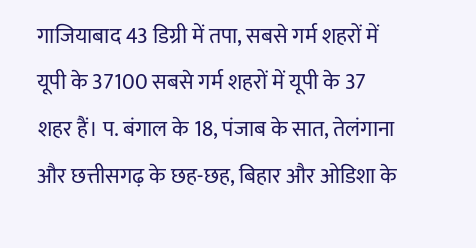गाजियाबाद 43 डिग्री में तपा, सबसे गर्म शहरों में यूपी के 37100 सबसे गर्म शहरों में यूपी के 37 शहर हैं। प. बंगाल के 18, पंजाब के सात, तेलंगाना और छत्तीसगढ़ के छह-छह, बिहार और ओडिशा के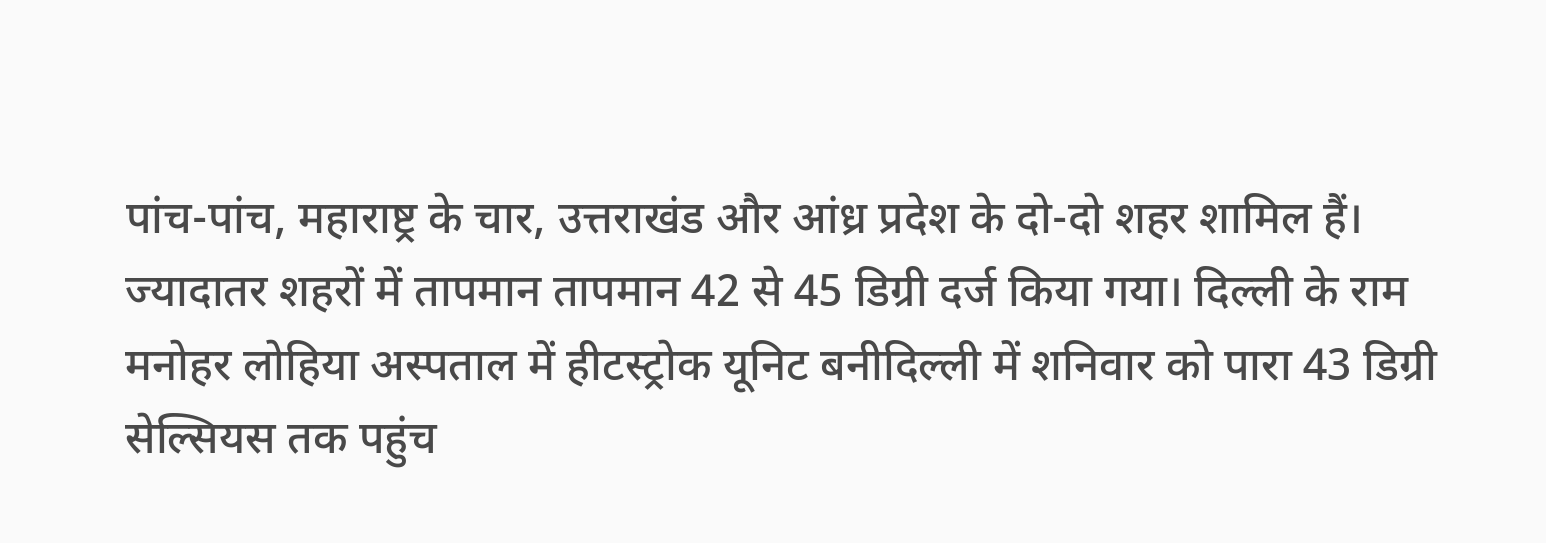पांच-पांच, महाराष्ट्र के चार, उत्तराखंड और आंध्र प्रदेश के दो-दो शहर शामिल हैं। ज्यादातर शहरों में तापमान तापमान 42 से 45 डिग्री दर्ज किया गया। दिल्ली के राम मनोहर लोहिया अस्पताल में हीटस्ट्रोक यूनिट बनीदिल्ली में शनिवार को पारा 43 डिग्री सेल्सियस तक पहुंच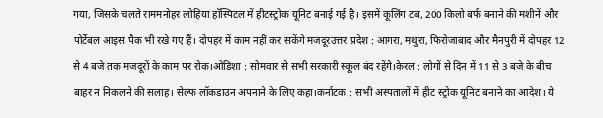गया, जिसके चलते राममनोहर लोहिया हॉस्पिटल में हीटस्ट्रोक यूनिट बनाई गई है। इसमें कूलिंग टब, 200 किलो बर्फ बनाने की मशीनें और पोर्टेबल आइस पैक भी रखे गए हैं। दोपहर में काम नहीं कर सकेंगे मजदूरउत्तर प्रदेश : आगरा, मथुरा, फिरोजाबाद और मैनपुरी में दोपहर 12 से 4 बजे तक मजदूरों के काम पर रोक।ओडिशा : सोमवार से सभी सरकारी स्कूल बंद रहेंगे।केरल : लोगों से दिन में 11 से 3 बजे के बीच बाहर न निकलने की सलाह। सेल्फ लॉकडाउन अपनाने के लिए कहा।कर्नाटक : सभी अस्पतालों में हीट स्ट्रोक यूनिट बनाने का आदेश। ये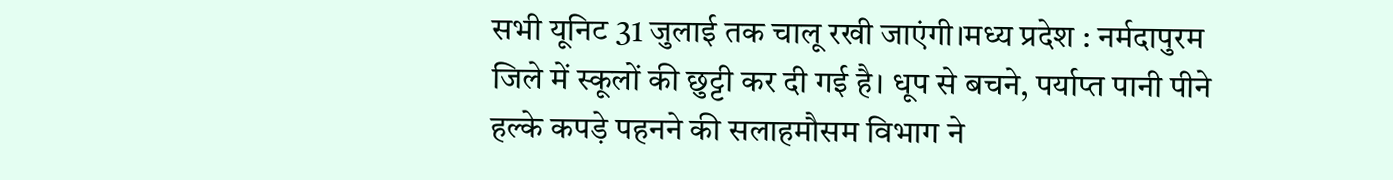सभी यूनिट 31 जुलाई तक चालू रखी जाएंगी।मध्य प्रदेश : नर्मदापुरम जिले में स्कूलों की छुट्टी कर दी गई है। धूप से बचने, पर्याप्त पानी पीने हल्के कपड़े पहनने की सलाहमौसम विभाग ने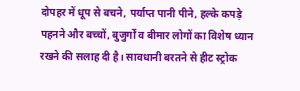दोपहर में धूप से बचने, पर्याप्त पानी पीने, हल्के कपड़े पहनने और बच्चों, बुजुर्गों व बीमार लोगों का विशेष ध्यान रखने की सलाह दी है। सावधानी बरतने से हीट स्ट्रोक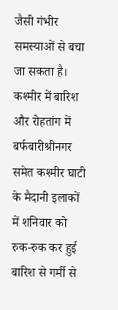जैसी गंभीर समस्याओं से बचा जा सकता है। कश्मीर में बारिश और रोहतांग में बर्फबारीश्रीनगर समेत कश्मीर घाटी के मैदानी इलाकों में शनिवार को रुक-रुक कर हुई बारिश से गर्मी से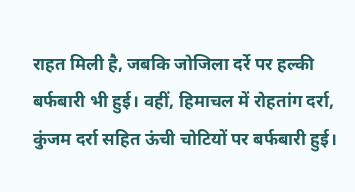राहत मिली है, जबकि जोजिला दर्रे पर हल्की बर्फबारी भी हुई। वहीं, हिमाचल में रोहतांग दर्रा, कुंजम दर्रा सहित ऊंची चोटियों पर बर्फबारी हुई।